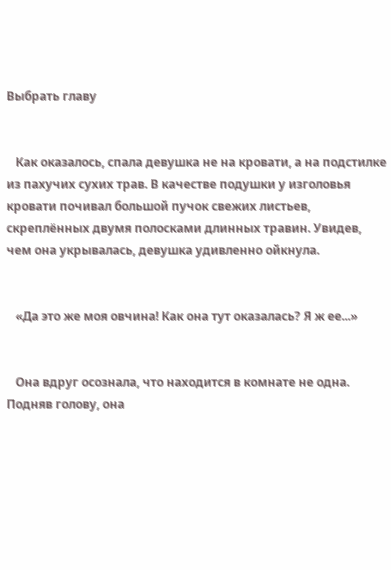Выбрать главу


   Как оказалось, спала девушка не на кровати, а на подстилке из пахучих сухих трав. В качестве подушки у изголовья кровати почивал большой пучок свежих листьев, скреплённых двумя полосками длинных травин. Увидев, чем она укрывалась, девушка удивленно ойкнула.


   «Да это же моя овчина! Как она тут оказалась? Я ж ее...»


   Она вдруг осознала, что находится в комнате не одна. Подняв голову, она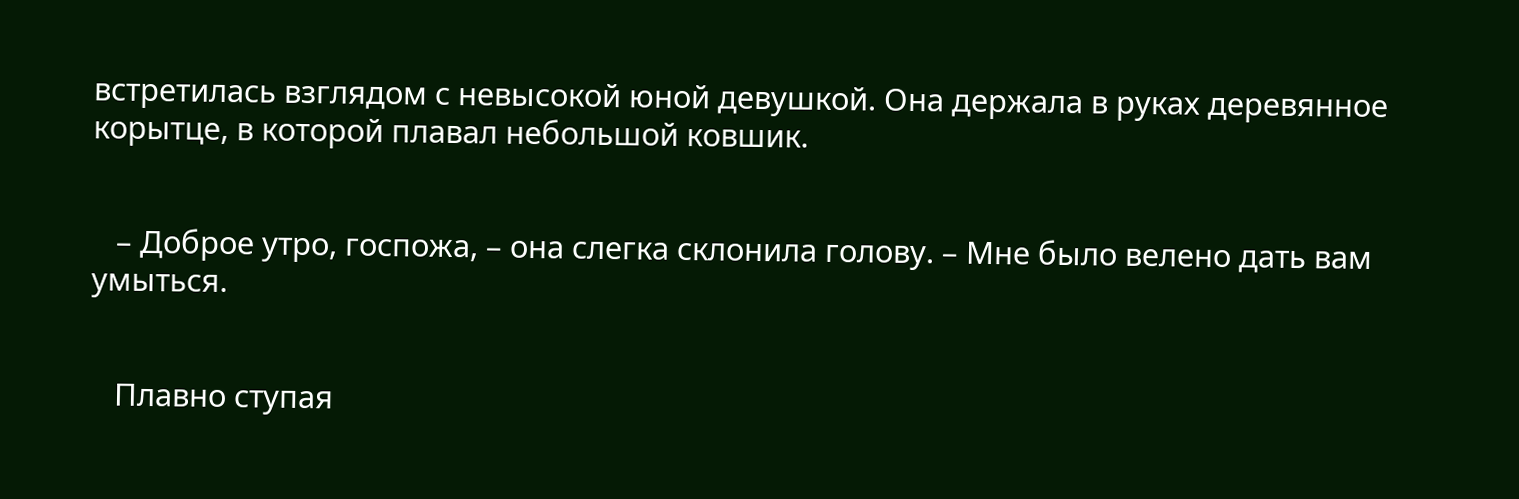встретилась взглядом с невысокой юной девушкой. Она держала в руках деревянное корытце, в которой плавал небольшой ковшик.


   – Доброе утро, госпожа, – она слегка склонила голову. – Мне было велено дать вам умыться.


   Плавно ступая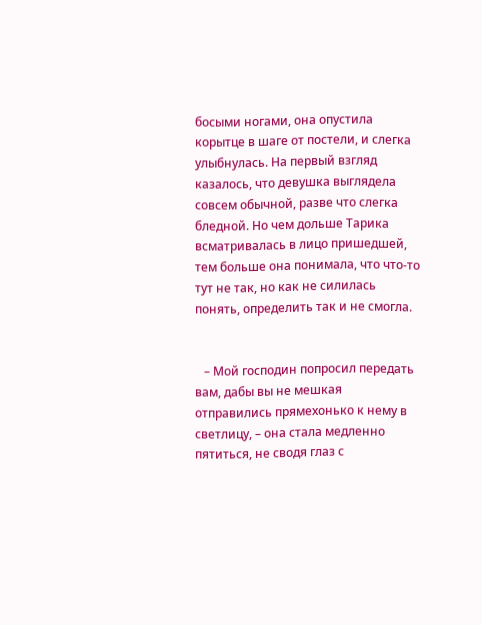босыми ногами, она опустила корытце в шаге от постели, и слегка улыбнулась. На первый взгляд казалось, что девушка выглядела совсем обычной, разве что слегка бледной. Но чем дольше Тарика всматривалась в лицо пришедшей, тем больше она понимала, что что-то тут не так, но как не силилась понять, определить так и не смогла.


   – Мой господин попросил передать вам, дабы вы не мешкая отправились прямехонько к нему в светлицу, – она стала медленно пятиться, не сводя глаз с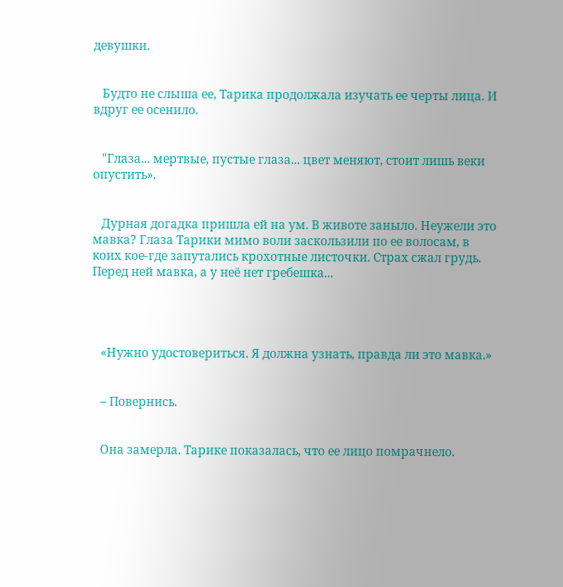девушки.


   Будто не слыша ее, Тарика продолжала изучать ее черты лица. И вдруг ее осенило.


   "Глаза... мертвые, пустые глаза... цвет меняют, стоит лишь веки опустить».


   Дурная догадка пришла ей на ум. В животе заныло. Неужели это мавка? Глаза Тарики мимо воли заскользили по ее волосам, в коих кое-где запутались крохотные листочки. Страх сжал грудь. Перед ней мавка, а у неё нет гребешка...




   «Нужно удостовериться. Я должна узнать, правда ли это мавка.»


   – Повернись.


   Она замерла. Тарике показалась, что ее лицо помрачнело.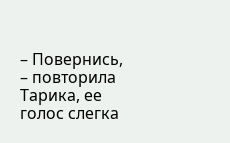– Повернись, – повторила Тарика, ее голос слегка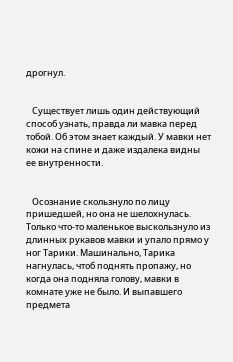дрогнул.


   Существует лишь один действующий способ узнать, правда ли мавка перед тобой. Об этом знает каждый. У мавки нет кожи на спине и даже издалека видны ее внутренности.


   Осознание скользнуло по лицу пришедшей, но она не шелохнулась. Только что-то маленькое выскользнуло из длинных рукавов мавки и упало прямо у ног Тарики. Машинально, Тарика нагнулась, чтоб поднять пропажу, но когда она подняла голову, мавки в комнате уже не было. И выпавшего предмета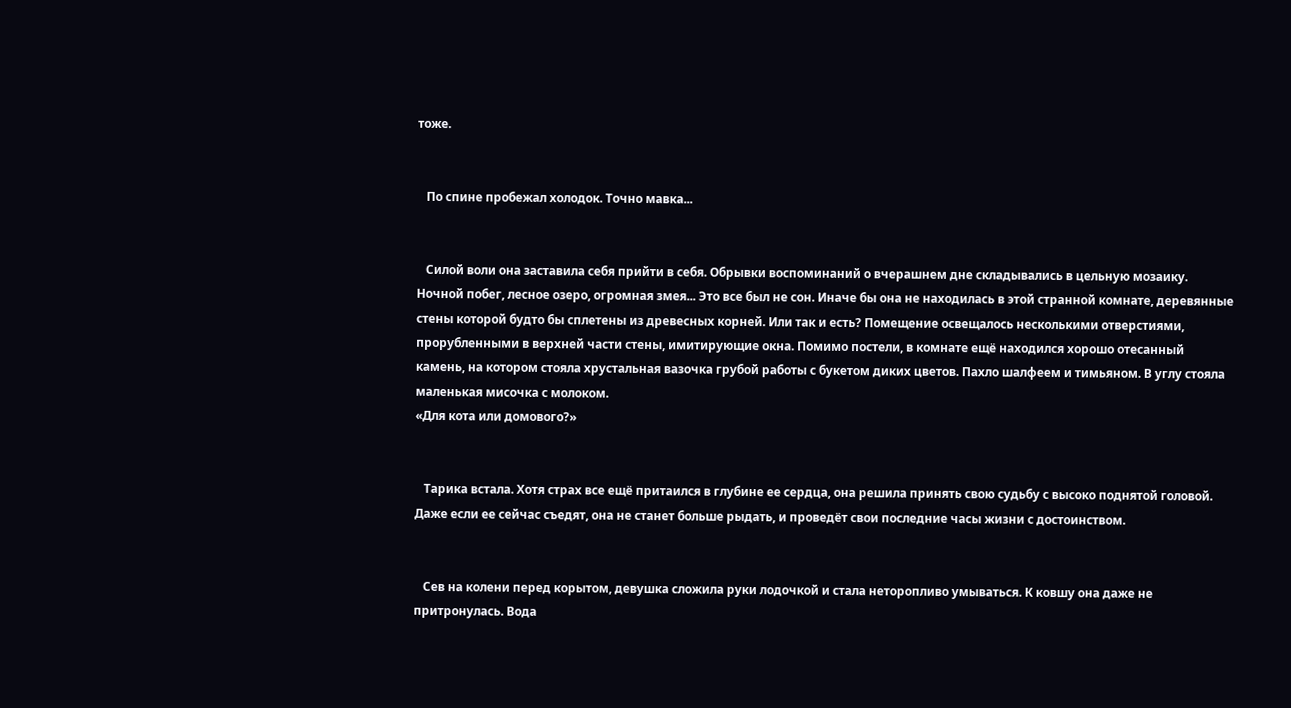тоже.


   По спине пробежал холодок. Точно мавка...


   Силой воли она заставила себя прийти в себя. Обрывки воспоминаний о вчерашнем дне складывались в цельную мозаику. Ночной побег, лесное озеро, огромная змея... Это все был не сон. Иначе бы она не находилась в этой странной комнате, деревянные стены которой будто бы сплетены из древесных корней. Или так и есть? Помещение освещалось несколькими отверстиями, прорубленными в верхней части стены, имитирующие окна. Помимо постели, в комнате ещё находился хорошо отесанный камень, на котором стояла хрустальная вазочка грубой работы с букетом диких цветов. Пахло шалфеем и тимьяном. В углу стояла маленькая мисочка с молоком.
«Для кота или домового?»


   Тарика встала. Хотя страх все ещё притаился в глубине ее сердца, она решила принять свою судьбу с высоко поднятой головой. Даже если ее сейчас съедят, она не станет больше рыдать, и проведёт свои последние часы жизни с достоинством.


   Сев на колени перед корытом, девушка сложила руки лодочкой и стала неторопливо умываться. К ковшу она даже не притронулась. Вода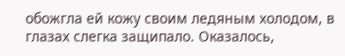обожгла ей кожу своим ледяным холодом, в глазах слегка защипало. Оказалось,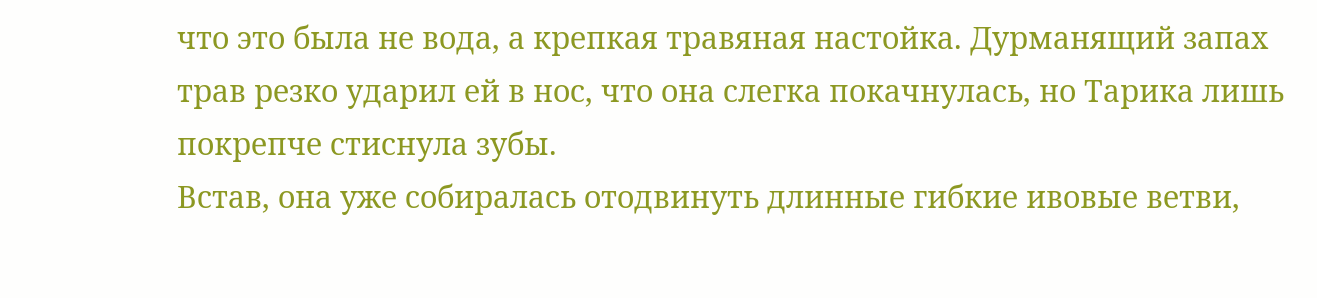что это была не вода, а крепкая травяная настойка. Дурманящий запах трав резко ударил ей в нос, что она слегка покачнулась, но Тарика лишь покрепче стиснула зубы.
Встав, она уже собиралась отодвинуть длинные гибкие ивовые ветви,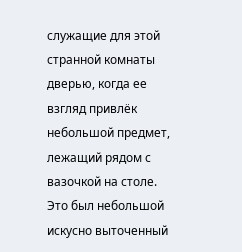служащие для этой странной комнаты дверью, когда ее взгляд привлёк небольшой предмет, лежащий рядом с вазочкой на столе. Это был небольшой искусно выточенный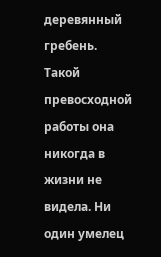деревянный гребень. Такой превосходной работы она никогда в жизни не видела. Ни один умелец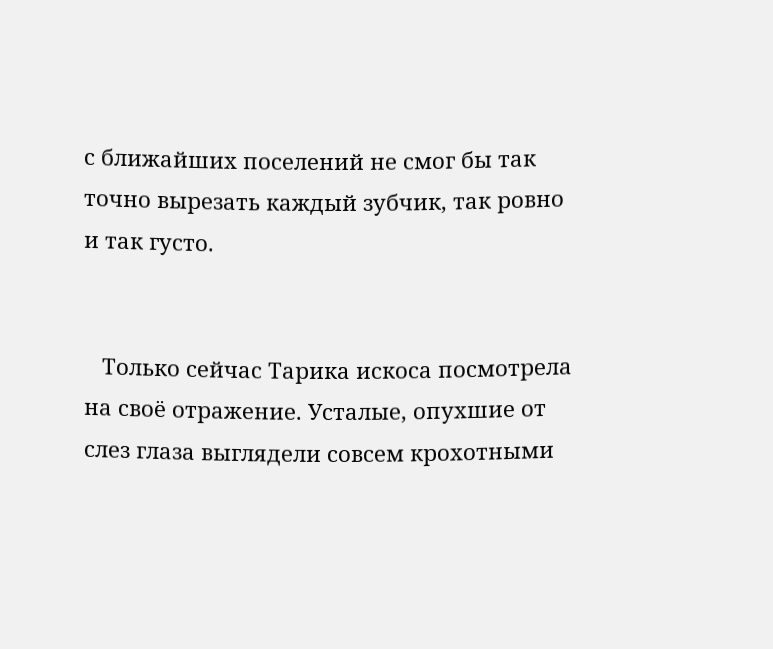с ближайших поселений не смог бы так точно вырезать каждый зубчик, так ровно и так густо.


   Только сейчас Тарика искоса посмотрела на своё отражение. Усталые, опухшие от слез глаза выглядели совсем крохотными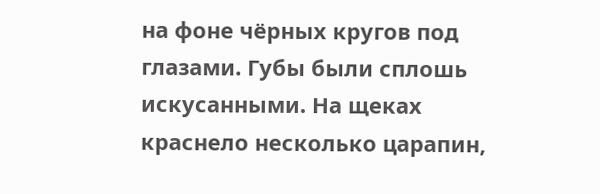на фоне чёрных кругов под глазами. Губы были сплошь искусанными. На щеках краснело несколько царапин,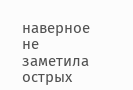наверное не заметила острых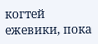когтей ежевики, пока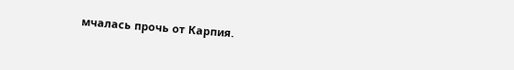мчалась прочь от Карпия.